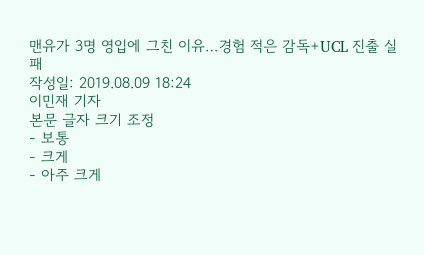맨유가 3명 영입에 그친 이유…경험 적은 감독+UCL 진출 실패
작성일: 2019.08.09 18:24
이민재 기자
본문 글자 크기 조정
- 보통
- 크게
- 아주 크게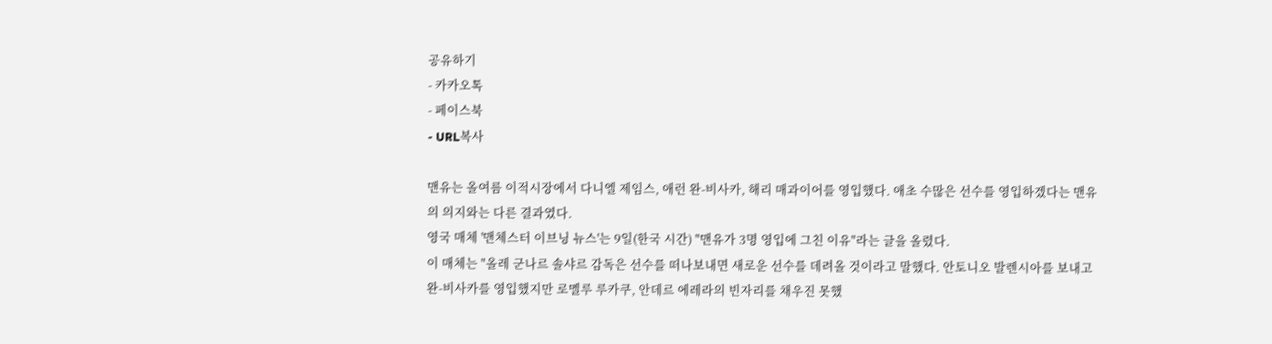공유하기
- 카카오톡
- 페이스북
- URL복사

맨유는 올여름 이적시장에서 다니엘 제임스, 애런 완-비사카, 해리 매과이어를 영입했다. 애초 수많은 선수를 영입하겠다는 맨유의 의지와는 다른 결과였다.
영국 매체 '맨체스터 이브닝 뉴스'는 9일(한국 시간) "맨유가 3명 영입에 그친 이유"라는 글을 올렸다.
이 매체는 "올레 군나르 솔샤르 감독은 선수를 떠나보내면 새로운 선수를 데려올 것이라고 말했다. 안토니오 발렌시아를 보내고 완-비사카를 영입했지만 로멜루 루카쿠, 안데르 에레라의 빈자리를 채우진 못했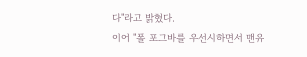다"라고 밝혔다.
이어 "폴 포그바를 우선시하면서 맨유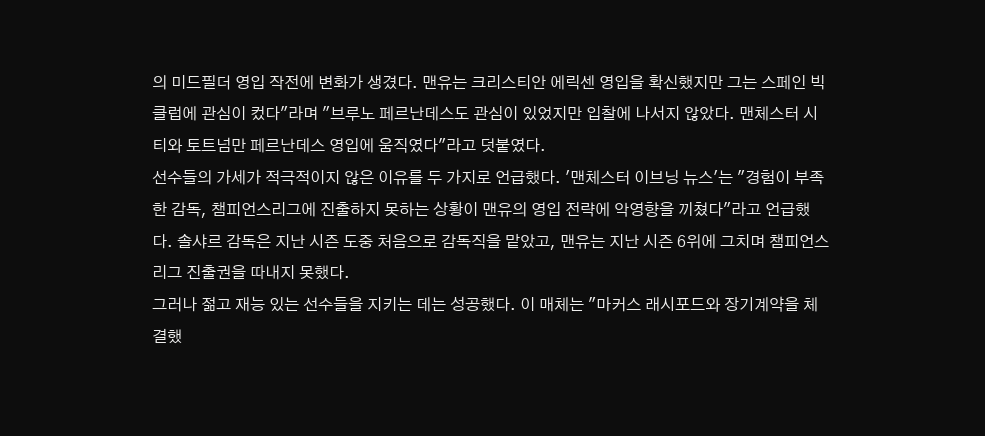의 미드필더 영입 작전에 변화가 생겼다. 맨유는 크리스티안 에릭센 영입을 확신했지만 그는 스페인 빅 클럽에 관심이 컸다"라며 "브루노 페르난데스도 관심이 있었지만 입찰에 나서지 않았다. 맨체스터 시티와 토트넘만 페르난데스 영입에 움직였다"라고 덧붙였다.
선수들의 가세가 적극적이지 않은 이유를 두 가지로 언급했다. '맨체스터 이브닝 뉴스'는 "경험이 부족한 감독, 챔피언스리그에 진출하지 못하는 상황이 맨유의 영입 전략에 악영향을 끼쳤다"라고 언급했다. 솔샤르 감독은 지난 시즌 도중 처음으로 감독직을 맡았고, 맨유는 지난 시즌 6위에 그치며 챔피언스리그 진출권을 따내지 못했다.
그러나 젊고 재능 있는 선수들을 지키는 데는 성공했다. 이 매체는 "마커스 래시포드와 장기계약을 체결했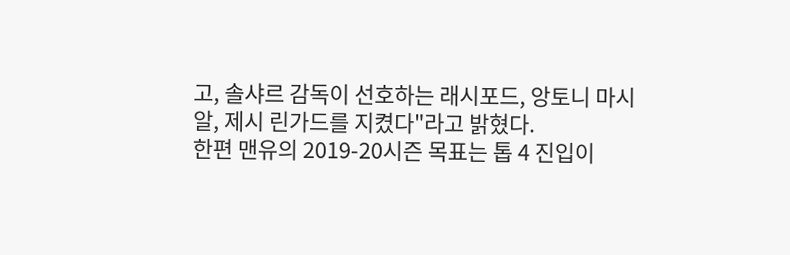고, 솔샤르 감독이 선호하는 래시포드, 앙토니 마시알, 제시 린가드를 지켰다"라고 밝혔다.
한편 맨유의 2019-20시즌 목표는 톱 4 진입이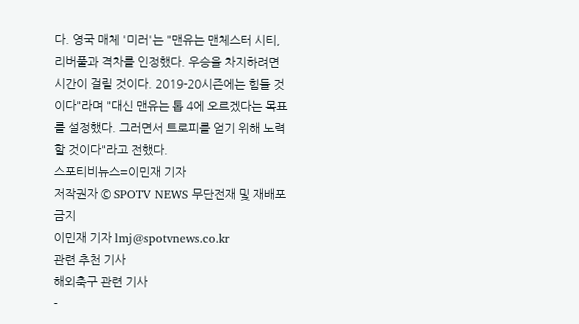다. 영국 매체 '미러'는 "맨유는 맨체스터 시티, 리버풀과 격차를 인정했다. 우승을 차지하려면 시간이 걸릴 것이다. 2019-20시즌에는 힘들 것이다"라며 "대신 맨유는 톱 4에 오르겠다는 목표를 설정했다. 그러면서 트로피를 얻기 위해 노력할 것이다"라고 전했다.
스포티비뉴스=이민재 기자
저작권자 © SPOTV NEWS 무단전재 및 재배포 금지
이민재 기자 lmj@spotvnews.co.kr
관련 추천 기사
해외축구 관련 기사
-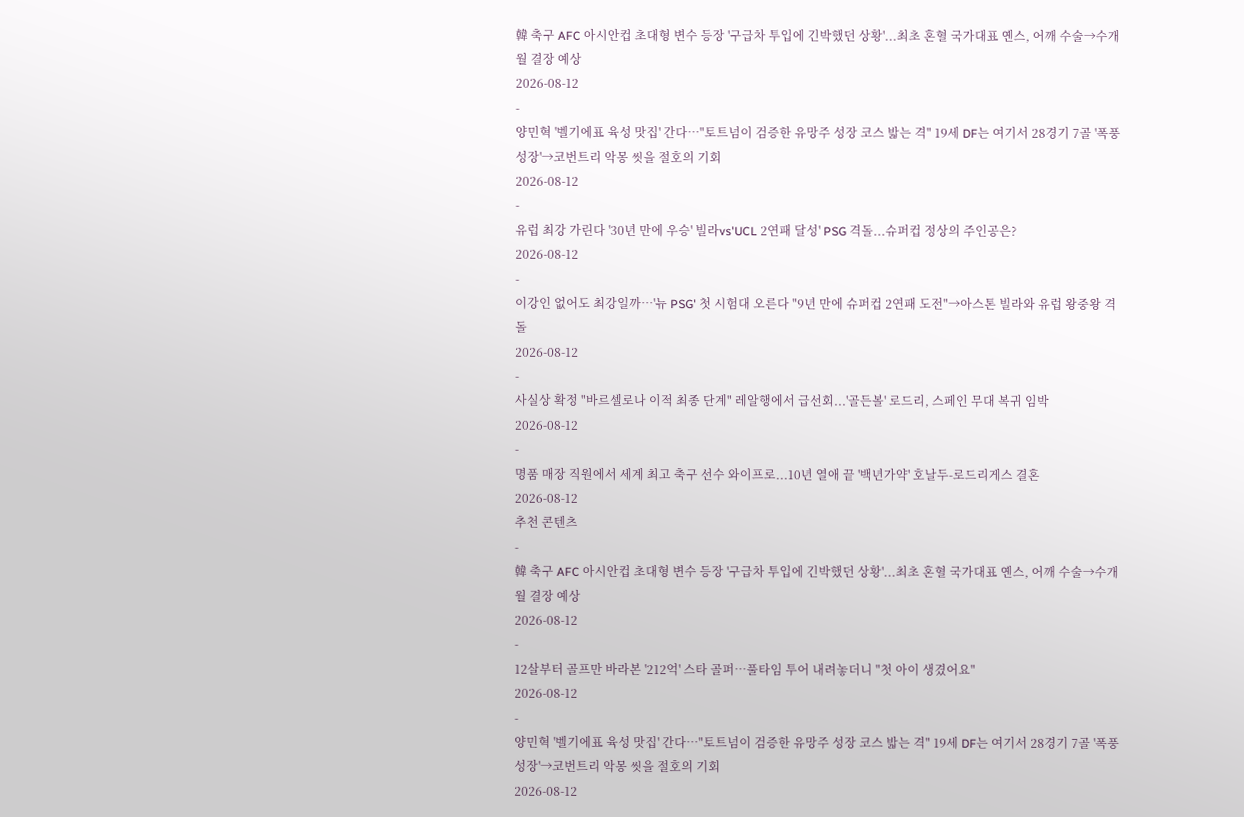韓 축구 AFC 아시안컵 초대형 변수 등장 '구급차 투입에 긴박했던 상황'...최초 혼혈 국가대표 옌스, 어깨 수술→수개월 결장 예상
2026-08-12
-
양민혁 '벨기에표 육성 맛집' 간다…"토트넘이 검증한 유망주 성장 코스 밟는 격" 19세 DF는 여기서 28경기 7골 '폭풍 성장'→코번트리 악몽 씻을 절호의 기회
2026-08-12
-
유럽 최강 가린다 '30년 만에 우승' 빌라vs'UCL 2연패 달성' PSG 격돌...슈퍼컵 정상의 주인공은?
2026-08-12
-
이강인 없어도 최강일까…'뉴 PSG' 첫 시험대 오른다 "9년 만에 슈퍼컵 2연패 도전"→아스톤 빌라와 유럽 왕중왕 격돌
2026-08-12
-
사실상 확정 "바르셀로나 이적 최종 단계" 레알행에서 급선회...'골든볼' 로드리, 스페인 무대 복귀 임박
2026-08-12
-
명품 매장 직원에서 세계 최고 축구 선수 와이프로...10년 열애 끝 '백년가약' 호날두-로드리게스 결혼
2026-08-12
추천 콘텐츠
-
韓 축구 AFC 아시안컵 초대형 변수 등장 '구급차 투입에 긴박했던 상황'...최초 혼혈 국가대표 옌스, 어깨 수술→수개월 결장 예상
2026-08-12
-
12살부터 골프만 바라본 '212억' 스타 골퍼…풀타임 투어 내려놓더니 "첫 아이 생겼어요"
2026-08-12
-
양민혁 '벨기에표 육성 맛집' 간다…"토트넘이 검증한 유망주 성장 코스 밟는 격" 19세 DF는 여기서 28경기 7골 '폭풍 성장'→코번트리 악몽 씻을 절호의 기회
2026-08-12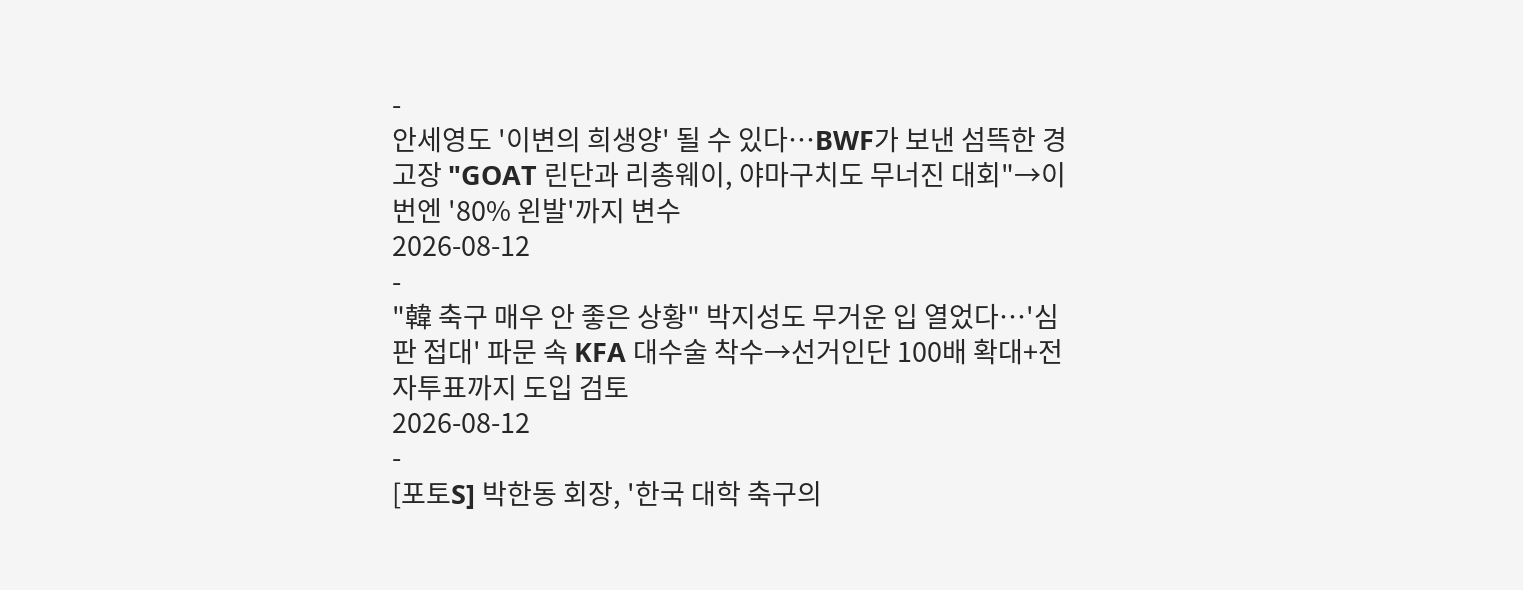-
안세영도 '이변의 희생양' 될 수 있다…BWF가 보낸 섬뜩한 경고장 "GOAT 린단과 리총웨이, 야마구치도 무너진 대회"→이번엔 '80% 왼발'까지 변수
2026-08-12
-
"韓 축구 매우 안 좋은 상황" 박지성도 무거운 입 열었다…'심판 접대' 파문 속 KFA 대수술 착수→선거인단 100배 확대+전자투표까지 도입 검토
2026-08-12
-
[포토S] 박한동 회장, '한국 대학 축구의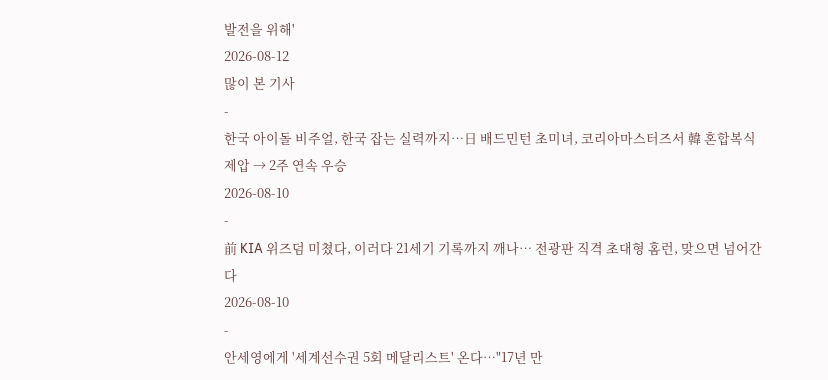발전을 위해'
2026-08-12
많이 본 기사
-
한국 아이돌 비주얼, 한국 잡는 실력까지…日 배드민턴 초미녀, 코리아마스터즈서 韓 혼합복식 제압 → 2주 연속 우승
2026-08-10
-
前 KIA 위즈덤 미쳤다, 이러다 21세기 기록까지 깨나… 전광판 직격 초대형 홈런, 맞으면 넘어간다
2026-08-10
-
안세영에게 '세계선수권 5회 메달리스트' 온다…"17년 만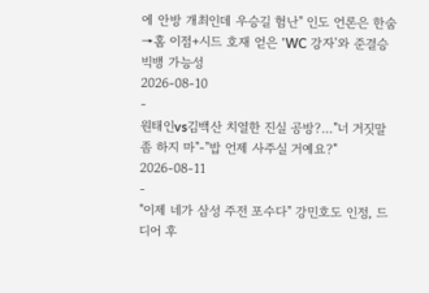에 안방 개최인데 우승길 험난" 인도 언론은 한숨→홈 이점+시드 호재 얻은 'WC 강자'와 준결승 빅뱅 가능성
2026-08-10
-
원태인vs김백산 치열한 진실 공방?…"너 거짓말 좀 하지 마"-"밥 언제 사주실 거예요?"
2026-08-11
-
"이제 네가 삼성 주전 포수다" 강민호도 인정, 드디어 후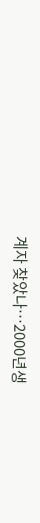계자 찾았나…2000년생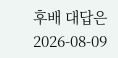후배 대답은
2026-08-09